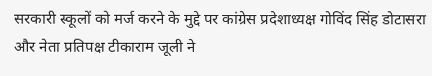सरकारी स्कूलों को मर्ज करने के मुद्दे पर कांग्रेस प्रदेशाध्यक्ष गोविंद सिंह डोटासरा और नेता प्रतिपक्ष टीकाराम जूली ने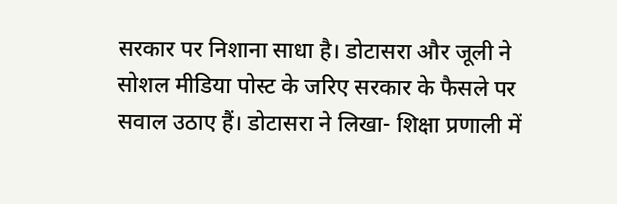सरकार पर निशाना साधा है। डोटासरा और जूली ने सोशल मीडिया पोस्ट के जरिए सरकार के फैसले पर सवाल उठाए हैं। डोटासरा ने लिखा- शिक्षा प्रणाली में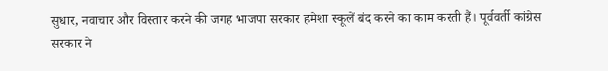सुधार, नवाचार और विस्तार करने की जगह भाजपा सरकार हमेशा स्कूलें बंद करने का काम करती हैं। पूर्ववर्ती कांग्रेस सरकार ने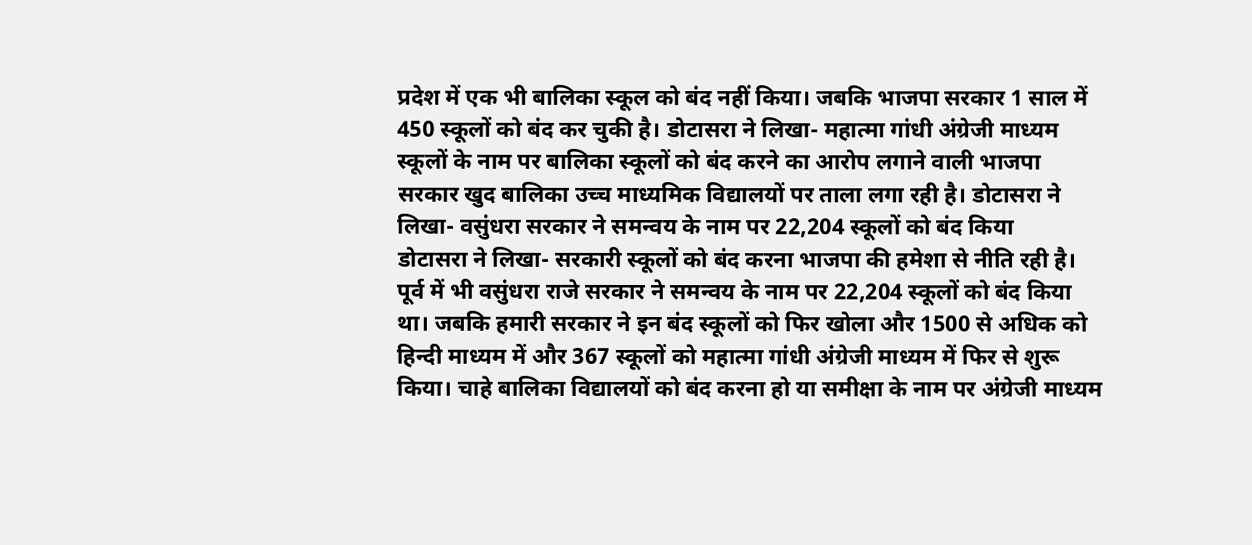प्रदेश में एक भी बालिका स्कूल को बंद नहीं किया। जबकि भाजपा सरकार 1 साल में 450 स्कूलों को बंद कर चुकी है। डोटासरा ने लिखा- महात्मा गांधी अंग्रेजी माध्यम स्कूलों के नाम पर बालिका स्कूलों को बंद करने का आरोप लगाने वाली भाजपा सरकार खुद बालिका उच्च माध्यमिक विद्यालयों पर ताला लगा रही है। डोटासरा ने लिखा- वसुंधरा सरकार ने समन्वय के नाम पर 22,204 स्कूलों को बंद किया
डोटासरा ने लिखा- सरकारी स्कूलों को बंद करना भाजपा की हमेशा से नीति रही है। पूर्व में भी वसुंधरा राजे सरकार ने समन्वय के नाम पर 22,204 स्कूलों को बंद किया था। जबकि हमारी सरकार ने इन बंद स्कूलों को फिर खोला और 1500 से अधिक को हिन्दी माध्यम में और 367 स्कूलों को महात्मा गांधी अंग्रेजी माध्यम में फिर से शुरू किया। चाहे बालिका विद्यालयों को बंद करना हो या समीक्षा के नाम पर अंग्रेजी माध्यम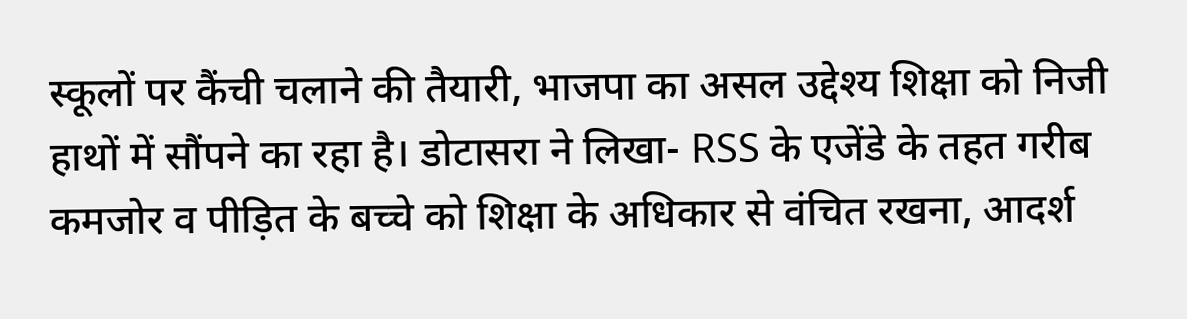स्कूलों पर कैंची चलाने की तैयारी, भाजपा का असल उद्देश्य शिक्षा को निजी हाथों में सौंपने का रहा है। डोटासरा ने लिखा- RSS के एजेंडे के तहत गरीब कमजोर व पीड़ित के बच्चे को शिक्षा के अधिकार से वंचित रखना, आदर्श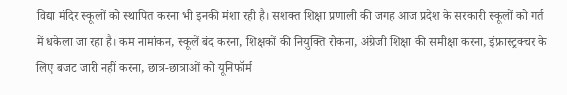विद्या मंदिर स्कूलों को स्थापित करना भी इनकी मंशा रही है। सशक्त शिक्षा प्रणाली की जगह आज प्रदेश के सरकारी स्कूलों को गर्त में धकेला जा रहा है। कम नामांकन, स्कूलें बंद करना, शिक्षकों की नियुक्ति रोकना, अंग्रेजी शिक्षा की समीक्षा करना, इंफ्रास्ट्रक्चर के लिए बजट जारी नहीं करना, छात्र-छात्राओं को यूनिफॉर्म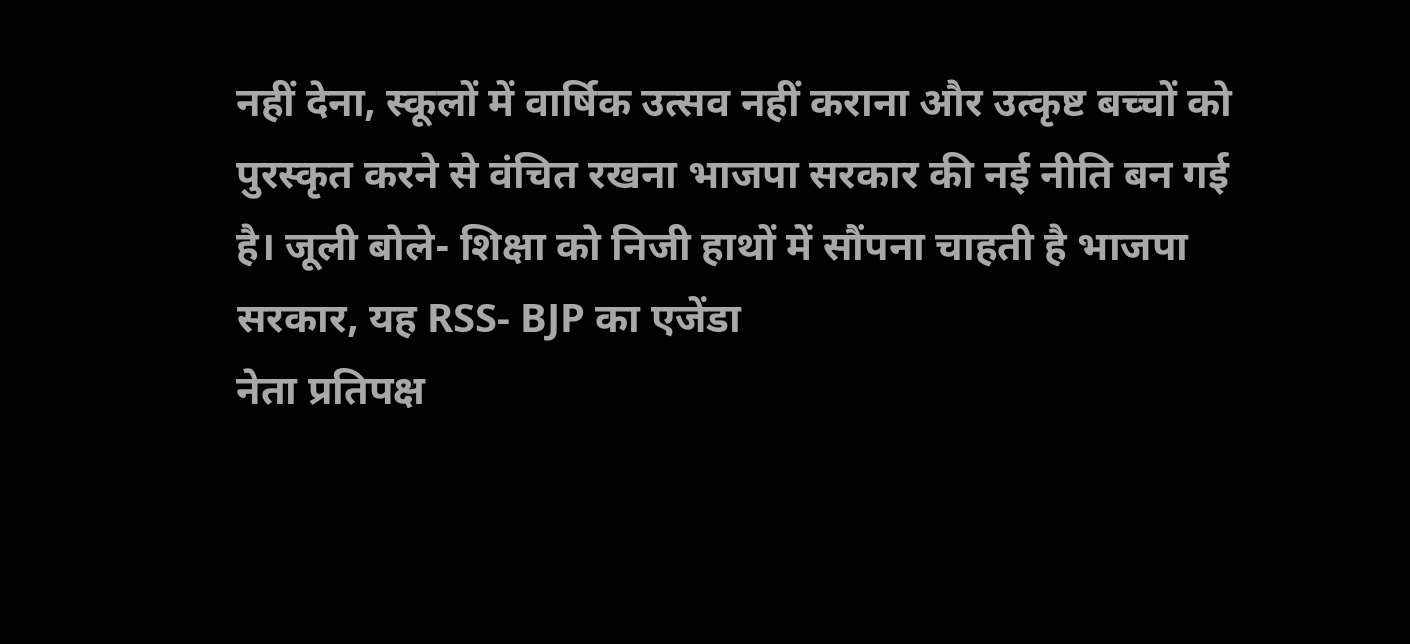नहीं देना, स्कूलों में वार्षिक उत्सव नहीं कराना और उत्कृष्ट बच्चों को पुरस्कृत करने से वंचित रखना भाजपा सरकार की नई नीति बन गई है। जूली बोले- शिक्षा को निजी हाथों में सौंपना चाहती है भाजपा सरकार, यह RSS- BJP का एजेंडा
नेता प्रतिपक्ष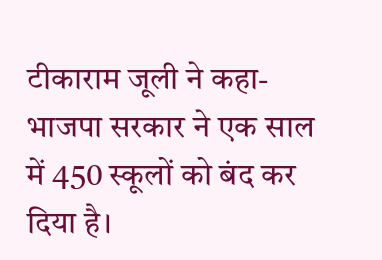टीकाराम जूली ने कहा- भाजपा सरकार ने एक साल में 450 स्कूलों को बंद कर दिया है।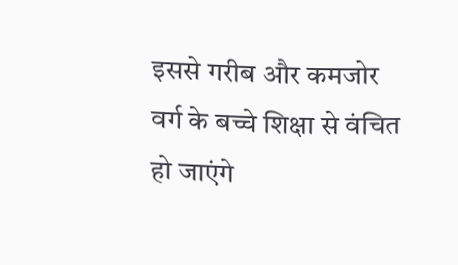इससे गरीब और कमजोर वर्ग के बच्चे शिक्षा से वंचित हो जाएंगे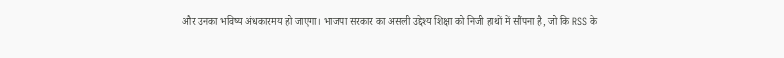और उनका भविष्य अंधकारमय हो जाएगा। भाजपा सरकार का असली उद्देश्य शिक्षा को निजी हाथों में सौंपना है, जो कि RSS के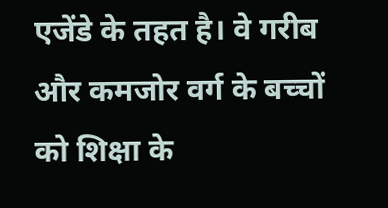एजेंडे के तहत है। वे गरीब और कमजोर वर्ग के बच्चों को शिक्षा के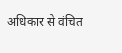अधिकार से वंचित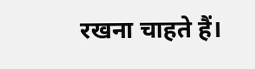रखना चाहते हैं।